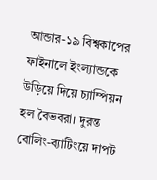আন্ডার-১৯ বিশ্বকাপের ফাইনালে ইংল্যান্ডকে উড়িয়ে দিয়ে চ্যাম্পিয়ন হল বৈভবরা। দুরন্ত বোলিং-ব্যাটিংয়ে দাপট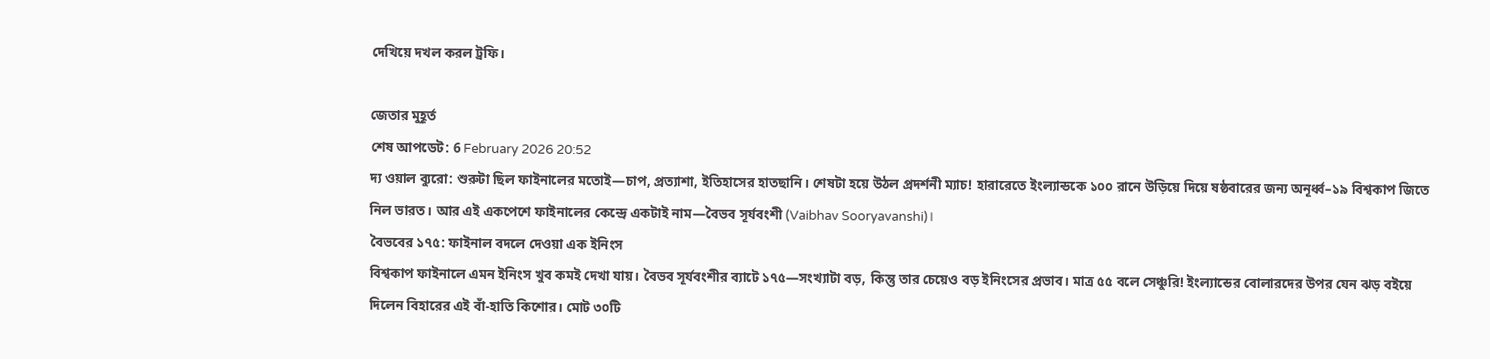দেখিয়ে দখল করল ট্রফি।

জেতার মুহূর্ত
শেষ আপডেট: 6 February 2026 20:52
দ্য ওয়াল ব্যুরো: শুরুটা ছিল ফাইনালের মতোই—চাপ, প্রত্যাশা, ইতিহাসের হাতছানি। শেষটা হয়ে উঠল প্রদর্শনী ম্যাচ! হারারেতে ইংল্যান্ডকে ১০০ রানে উড়িয়ে দিয়ে ষষ্ঠবারের জন্য অনূর্ধ্ব–১৯ বিশ্বকাপ জিতে নিল ভারত। আর এই একপেশে ফাইনালের কেন্দ্রে একটাই নাম—বৈভব সূর্যবংশী (Vaibhav Sooryavanshi)।
বৈভবের ১৭৫: ফাইনাল বদলে দেওয়া এক ইনিংস
বিশ্বকাপ ফাইনালে এমন ইনিংস খুব কমই দেখা যায়। বৈভব সূর্যবংশীর ব্যাটে ১৭৫—সংখ্যাটা বড়, কিন্তু তার চেয়েও বড় ইনিংসের প্রভাব। মাত্র ৫৫ বলে সেঞ্চুরি! ইংল্যান্ডের বোলারদের উপর যেন ঝড় বইয়ে দিলেন বিহারের এই বাঁ-হাতি কিশোর। মোট ৩০টি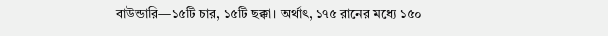বাউন্ডারি—১৫টি চার, ১৫টি ছক্কা। অর্থাৎ, ১৭৫ রানের মধ্যে ১৫০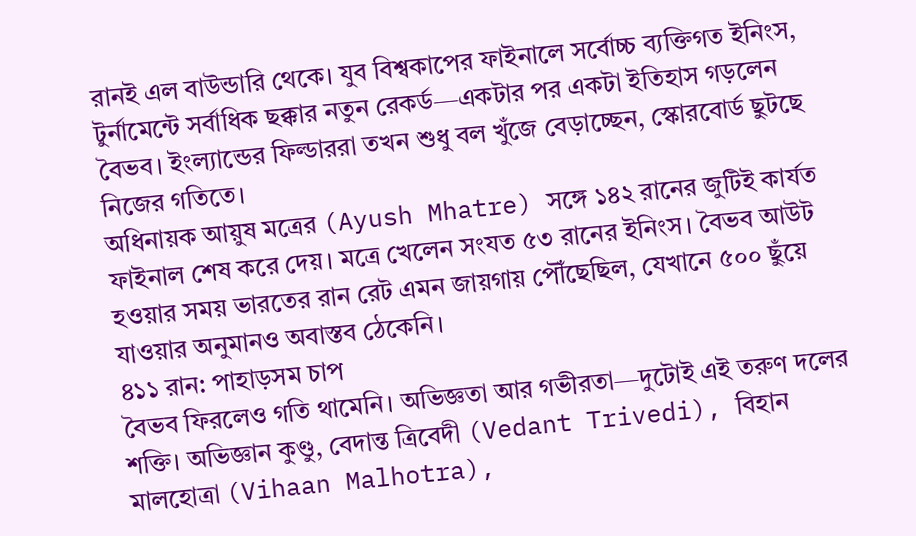রানই এল বাউন্ডারি থেকে। যুব বিশ্বকাপের ফাইনালে সর্বোচ্চ ব্যক্তিগত ইনিংস, টুর্নামেন্টে সর্বাধিক ছক্কার নতুন রেকর্ড—একটার পর একটা ইতিহাস গড়লেন বৈভব। ইংল্যান্ডের ফিল্ডাররা তখন শুধু বল খুঁজে বেড়াচ্ছেন, স্কোরবোর্ড ছুটছে নিজের গতিতে।
অধিনায়ক আয়ুষ মত্রের (Ayush Mhatre) সঙ্গে ১৪২ রানের জুটিই কার্যত ফাইনাল শেষ করে দেয়। মত্রে খেলেন সংযত ৫৩ রানের ইনিংস। বৈভব আউট হওয়ার সময় ভারতের রান রেট এমন জায়গায় পৌঁছেছিল, যেখানে ৫০০ ছুঁয়ে যাওয়ার অনুমানও অবাস্তব ঠেকেনি।
৪১১ রান: পাহাড়সম চাপ
বৈভব ফিরলেও গতি থামেনি। অভিজ্ঞতা আর গভীরতা—দুটোই এই তরুণ দলের শক্তি। অভিজ্ঞান কুণ্ডু, বেদান্ত ত্রিবেদী (Vedant Trivedi), বিহান মালহোত্রা (Vihaan Malhotra),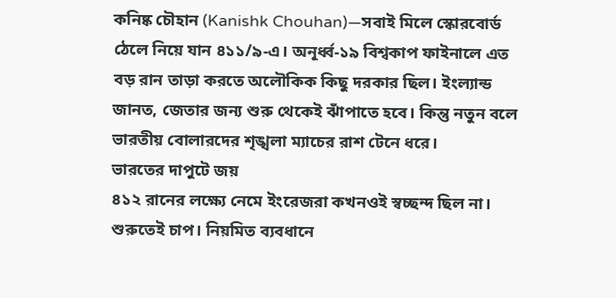কনিষ্ক চৌহান (Kanishk Chouhan)—সবাই মিলে স্কোরবোর্ড ঠেলে নিয়ে যান ৪১১/৯-এ। অনূর্ধ্ব-১৯ বিশ্বকাপ ফাইনালে এত বড় রান তাড়া করতে অলৌকিক কিছু দরকার ছিল। ইংল্যান্ড জানত, জেতার জন্য শুরু থেকেই ঝাঁপাতে হবে। কিন্তু নতুন বলে ভারতীয় বোলারদের শৃঙ্খলা ম্যাচের রাশ টেনে ধরে।
ভারতের দাপুটে জয়
৪১২ রানের লক্ষ্যে নেমে ইংরেজরা কখনওই স্বচ্ছন্দ ছিল না। শুরুতেই চাপ। নিয়মিত ব্যবধানে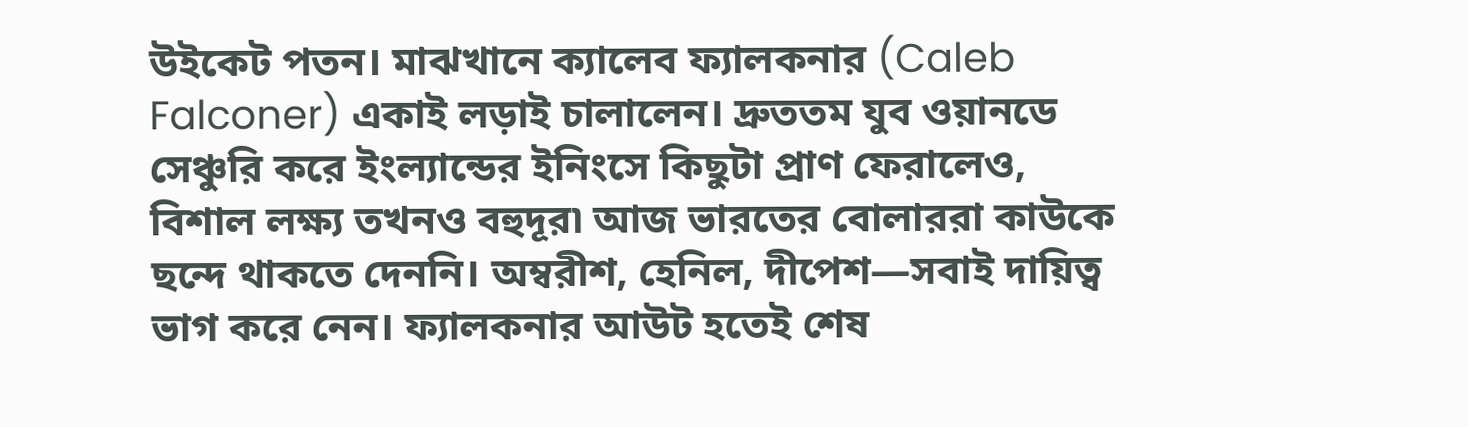উইকেট পতন। মাঝখানে ক্যালেব ফ্যালকনার (Caleb Falconer) একাই লড়াই চালালেন। দ্রুততম যুব ওয়ানডে সেঞ্চুরি করে ইংল্যান্ডের ইনিংসে কিছুটা প্রাণ ফেরালেও, বিশাল লক্ষ্য তখনও বহুদূর৷ আজ ভারতের বোলাররা কাউকে ছন্দে থাকতে দেননি। অম্বরীশ, হেনিল, দীপেশ—সবাই দায়িত্ব ভাগ করে নেন। ফ্যালকনার আউট হতেই শেষ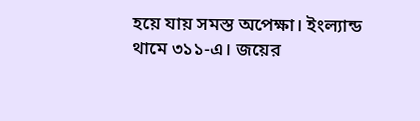হয়ে যায় সমস্ত অপেক্ষা। ইংল্যান্ড থামে ৩১১-এ। জয়ের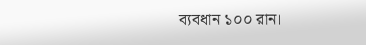ব্যবধান ১০০ রান।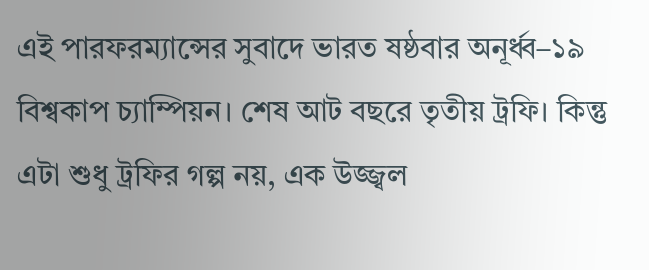এই পারফরম্যান্সের সুবাদে ভারত ষষ্ঠবার অনূর্ধ্ব–১৯ বিশ্বকাপ চ্যাম্পিয়ন। শেষ আট বছরে তৃতীয় ট্রফি। কিন্তু এটা শুধু ট্রফির গল্প নয়, এক উজ্জ্বল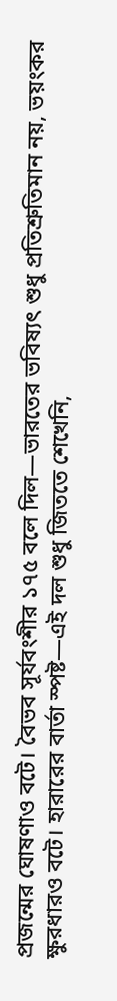প্রজন্মের ঘোষণাও বটে। বৈভব সূর্যবংশীর ১৭৫ বলে দিল—ভারতের ভবিষ্যৎ শুধু প্রতিশ্রুতিমান নয়, ভয়ংকর ক্ষুরধারও বটে। হারারের বার্তা স্পষ্ট—এই দল শুধু জিততে শেখেনি,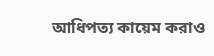আধিপত্য কায়েম করাও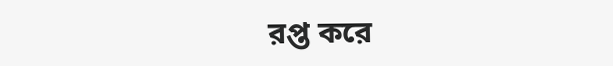রপ্ত করে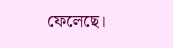ফেলেছে।